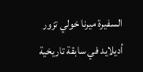السفيرة ميرنا خولي تزور أديلايد في سابقة تاريخية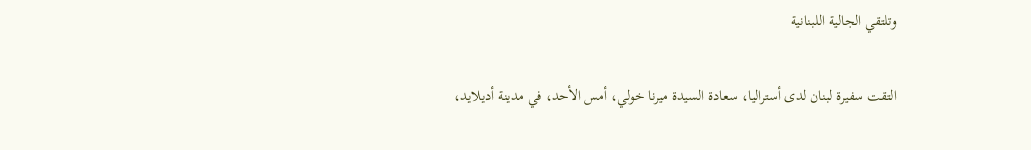وتلتقي الجالية اللبنانية

التقت سفيرة لبنان لدى أستراليا، سعادة السيدة ميرنا خولي، أمس الأحد، في مدينة أديلايد،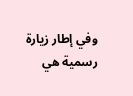وفي إطار زيارة رسمية هي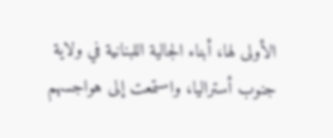الأولى لها، أبناء الجالية اللبنانية في ولاية جنوب أستراليا، واستمعت إلى هواجسهم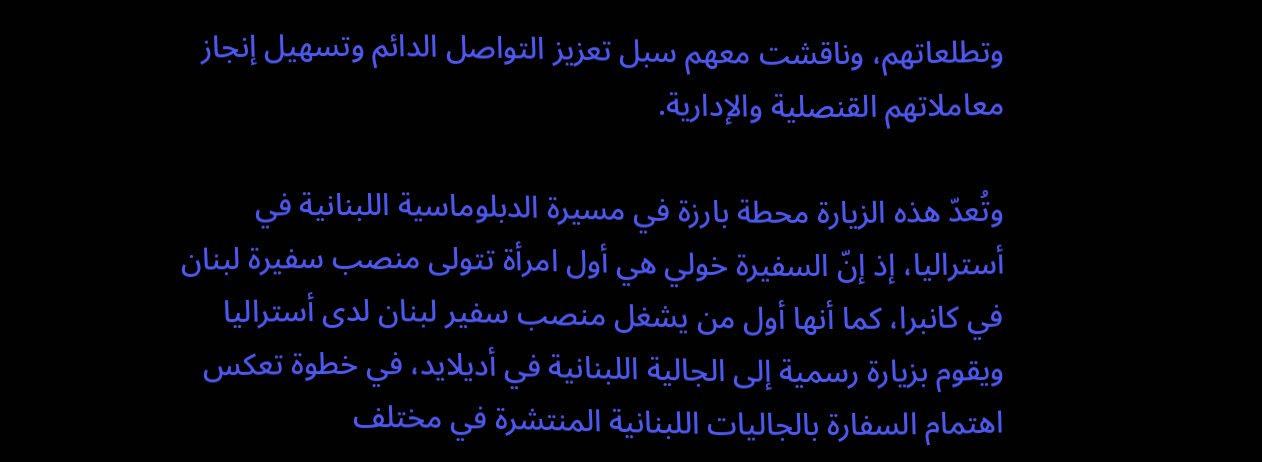وتطلعاتهم، وناقشت معهم سبل تعزيز التواصل الدائم وتسهيل إنجاز معاملاتهم القنصلية والإدارية.

وتُعدّ هذه الزيارة محطة بارزة في مسيرة الدبلوماسية اللبنانية في أستراليا، إذ إنّ السفيرة خولي هي أول امرأة تتولى منصب سفيرة لبنان في كانبرا، كما أنها أول من يشغل منصب سفير لبنان لدى أستراليا ويقوم بزيارة رسمية إلى الجالية اللبنانية في أديلايد، في خطوة تعكس اهتمام السفارة بالجاليات اللبنانية المنتشرة في مختلف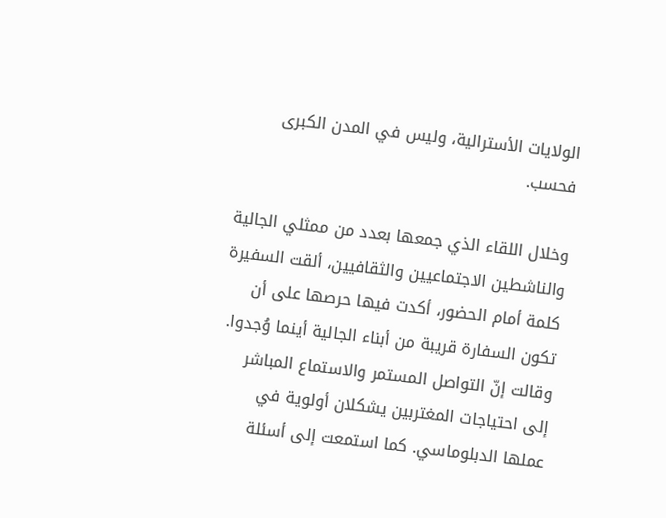الولايات الأسترالية، وليس في المدن الكبرى فحسب.

وخلال اللقاء الذي جمعها بعدد من ممثلي الجالية والناشطين الاجتماعيين والثقافيين، ألقت السفيرة كلمة أمام الحضور، أكدت فيها حرصها على أن تكون السفارة قريبة من أبناء الجالية أينما وُجدوا. وقالت إنّ التواصل المستمر والاستماع المباشر إلى احتياجات المغتربين يشكلان أولوية في عملها الدبلوماسي. كما استمعت إلى أسئلة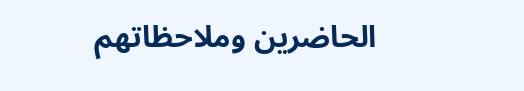الحاضرين وملاحظاتهم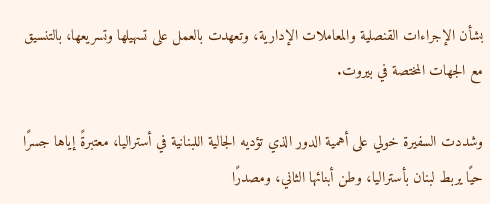بشأن الإجراءات القنصلية والمعاملات الإدارية، وتعهدت بالعمل على تسهيلها وتسريعها، بالتنسيق مع الجهات المختصة في بيروت.

وشددت السفيرة خولي على أهمية الدور الذي تؤديه الجالية اللبنانية في أستراليا، معتبرةً إياها جسرًا حيًا يربط لبنان بأستراليا، وطن أبنائها الثاني، ومصدرًا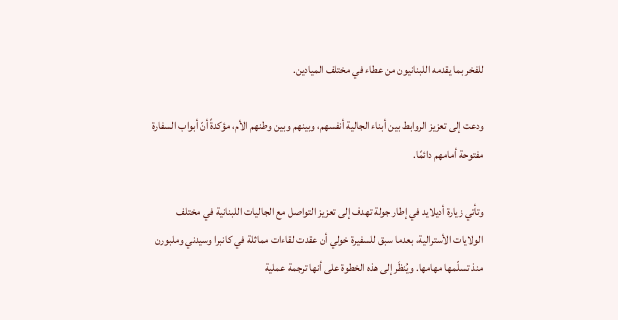للفخر بما يقدمه اللبنانيون من عطاء في مختلف الميادين.

ودعت إلى تعزيز الروابط بين أبناء الجالية أنفسهم، وبينهم وبين وطنهم الأم، مؤكدةً أنّ أبواب السفارة مفتوحة أمامهم دائمًا.

وتأتي زيارة أديلايد في إطار جولة تهدف إلى تعزيز التواصل مع الجاليات اللبنانية في مختلف الولايات الأسترالية، بعدما سبق للسفيرة خولي أن عقدت لقاءات مماثلة في كانبرا وسيدني وملبورن منذ تسلّمها مهامها. ويُنظَر إلى هذه الخطوة على أنها ترجمة عملية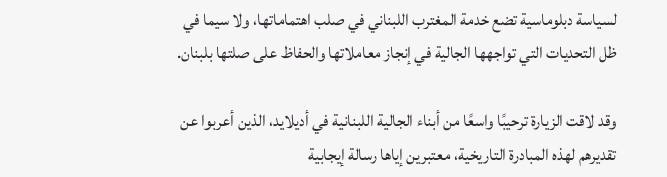لسياسة دبلوماسية تضع خدمة المغترب اللبناني في صلب اهتماماتها، ولا سيما في ظل التحديات التي تواجهها الجالية في إنجاز معاملاتها والحفاظ على صلتها بلبنان.

وقد لاقت الزيارة ترحيبًا واسعًا من أبناء الجالية اللبنانية في أديلايد، الذين أعربوا عن تقديرهم لهذه المبادرة التاريخية، معتبرين إياها رسالة إيجابية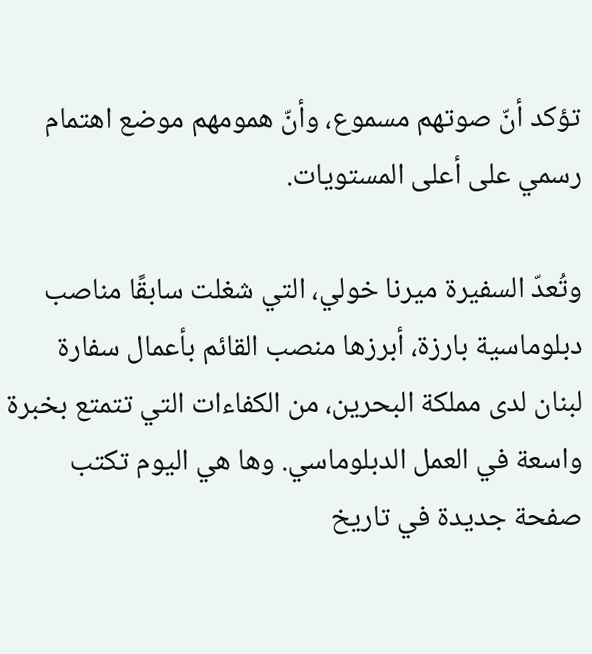تؤكد أنّ صوتهم مسموع، وأنّ همومهم موضع اهتمام رسمي على أعلى المستويات.

وتُعدّ السفيرة ميرنا خولي، التي شغلت سابقًا مناصب دبلوماسية بارزة، أبرزها منصب القائم بأعمال سفارة لبنان لدى مملكة البحرين، من الكفاءات التي تتمتع بخبرة واسعة في العمل الدبلوماسي. وها هي اليوم تكتب صفحة جديدة في تاريخ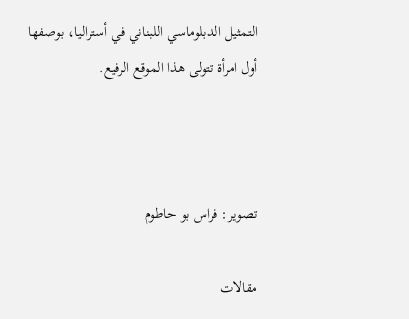التمثيل الدبلوماسي اللبناني في أستراليا، بوصفها أول امرأة تتولى هذا الموقع الرفيع.



تصوير: فراس بو حاطوم

مقالات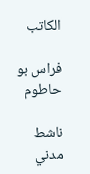الكاتب

فراس بو حاطوم

ناشط مدني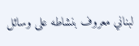لبناني معروف بنشاطه على وسائل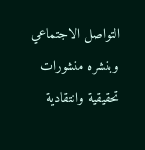التواصل الاجتماعي وبنشره منشورات تحقيقية وانتقادية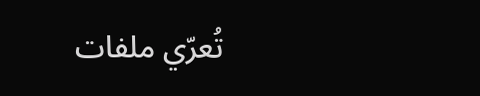تُعرّي ملفات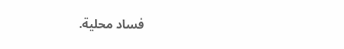فساد محلية.